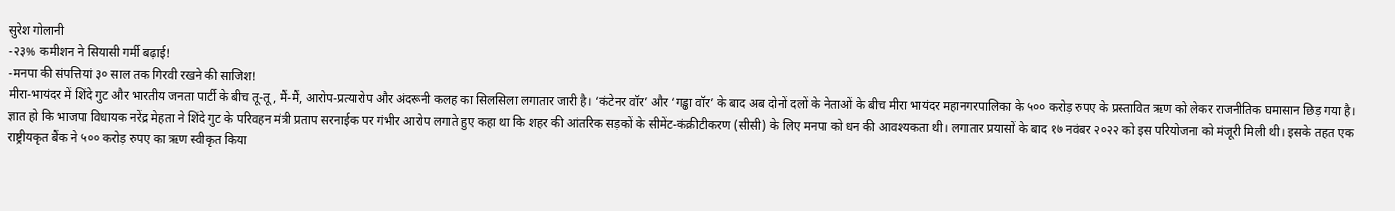सुरेश गोलानी
-२३% कमीशन ने सियासी गर्मी बढ़ाई!
-मनपा की संपत्तियां ३० साल तक गिरवी रखने की साजिश!
मीरा-भायंदर में शिंदे गुट और भारतीय जनता पार्टी के बीच तू-तू, मैं-मैं, आरोप-प्रत्यारोप और अंदरूनी कलह का सिलसिला लगातार जारी है। ‘कंटेनर वॉर’ और ‘गड्ढा वॉर’ के बाद अब दोनों दलों के नेताओं के बीच मीरा भायंदर महानगरपालिका के ५०० करोड़ रुपए के प्रस्तावित ऋण को लेकर राजनीतिक घमासान छिड़ गया है। ज्ञात हो कि भाजपा विधायक नरेंद्र मेहता ने शिंदे गुट के परिवहन मंत्री प्रताप सरनाईक पर गंभीर आरोप लगाते हुए कहा था कि शहर की आंतरिक सड़कों के सीमेंट-कंक्रीटीकरण (सीसी) के लिए मनपा को धन की आवश्यकता थी। लगातार प्रयासों के बाद १७ नवंबर २०२२ को इस परियोजना को मंजूरी मिली थी। इसके तहत एक राष्ट्रीयकृत बैंक ने ५०० करोड़ रुपए का ऋण स्वीकृत किया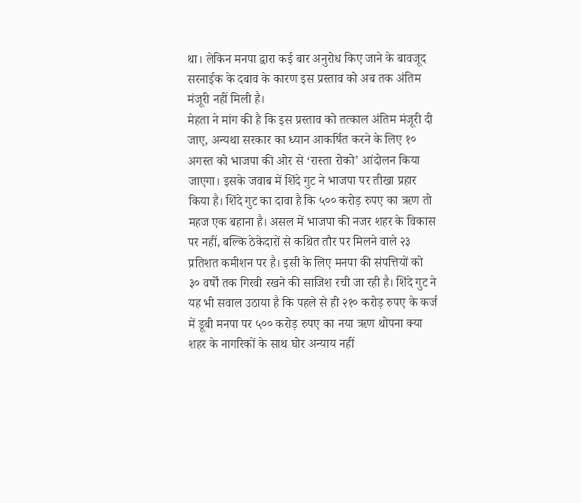था। लेकिन मनपा द्वारा कई बार अनुरोध किए जाने के बावजूद सरनाईक के दबाव के कारण इस प्रस्ताव को अब तक अंतिम मंजूरी नहीं मिली है।
मेहता ने मांग की है कि इस प्रस्ताव को तत्काल अंतिम मंजूरी दी जाए, अन्यथा सरकार का ध्यान आकर्षित करने के लिए १० अगस्त को भाजपा की ओर से ‘रास्ता रोको’ आंदोलन किया जाएगा। इसके जवाब में शिंदे गुट ने भाजपा पर तीखा प्रहार किया है। शिंदे गुट का दावा है कि ५०० करोड़ रुपए का ऋण तो महज एक बहाना है। असल में भाजपा की नजर शहर के विकास पर नहीं, बल्कि ठेकेदारों से कथित तौर पर मिलने वाले २३ प्रतिशत कमीशन पर है। इसी के लिए मनपा की संपत्तियों को ३० वर्षों तक गिरवी रखने की साजिश रची जा रही है। शिंदे गुट ने यह भी सवाल उठाया है कि पहले से ही २१० करोड़ रुपए के कर्ज में डूबी मनपा पर ५०० करोड़ रुपए का नया ऋण थोपना क्या शहर के नागरिकों के साथ घोर अन्याय नहीं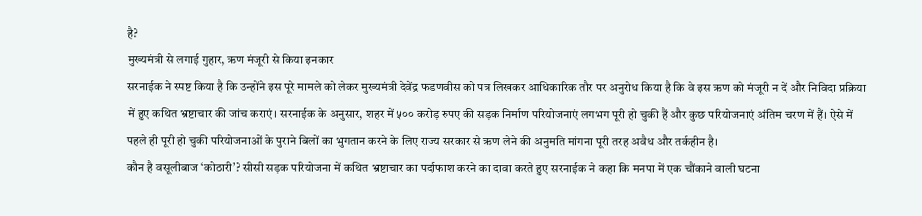है?
मुख्यमंत्री से लगाई गुहार, ऋण मंजूरी से किया इनकार
सरनाईक ने स्पष्ट किया है कि उन्होंने इस पूरे मामले को लेकर मुख्यमंत्री देवेंद्र फडणवीस को पत्र लिखकर आधिकारिक तौर पर अनुरोध किया है कि वे इस ऋण को मंजूरी न दें और निविदा प्रक्रिया में हुए कथित भ्रष्टाचार की जांच कराएं। सरनाईक के अनुसार, शहर में ५०० करोड़ रुपए की सड़क निर्माण परियोजनाएं लगभग पूरी हो चुकी हैं और कुछ परियोजनाएं अंतिम चरण में हैं। ऐसे में पहले ही पूरी हो चुकी परियोजनाओं के पुराने बिलों का भुगतान करने के लिए राज्य सरकार से ऋण लेने की अनुमति मांगना पूरी तरह अवैध और तर्कहीन है।
कौन है वसूलीबाज ‘कोठारी’? सीसी सड़क परियोजना में कथित भ्रष्टाचार का पर्दाफाश करने का दावा करते हुए सरनाईक ने कहा कि मनपा में एक चौंकाने वाली घटना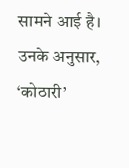सामने आई है। उनके अनुसार, ‘कोठारी’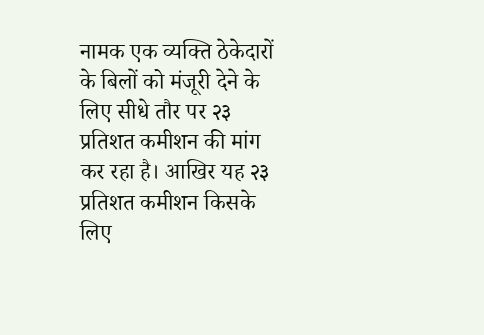नामक एक व्यक्ति ठेकेदारों के बिलों को मंजूरी देने के लिए सीधे तौर पर २३ प्रतिशत कमीशन की मांग कर रहा है। आखिर यह २३ प्रतिशत कमीशन किसके लिए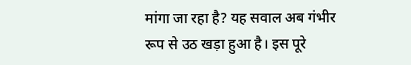मांगा जा रहा है? यह सवाल अब गंभीर रूप से उठ खड़ा हुआ है। इस पूरे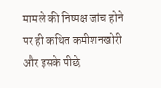मामले की निष्पक्ष जांच होने पर ही कथित कमीशनखोरी और इसके पीछे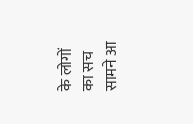के लोगों का सच सामने आ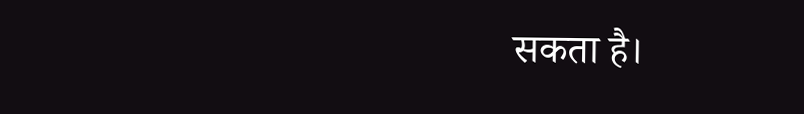सकता है।